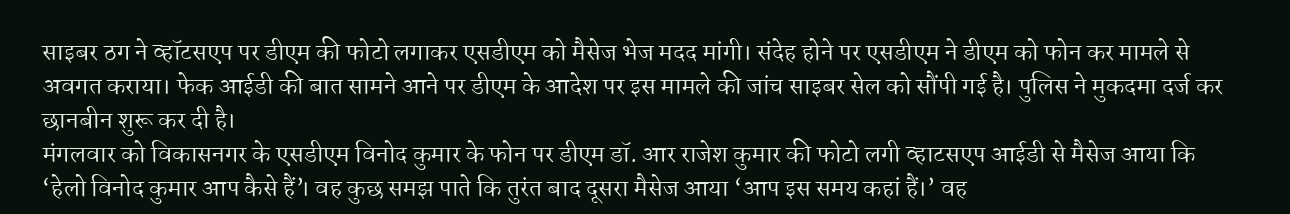साइबर ठग ने व्हॉटसएप पर डीएम की फोटो लगाकर एसडीएम को मैसेज भेज मदद मांगी। संदेह होने पर एसडीएम ने डीएम को फोन कर मामले से अवगत कराया। फेक आईडी की बात सामने आने पर डीएम के आदेश पर इस मामले की जांच साइबर सेल को सौंपी गई है। पुलिस ने मुकदमा दर्ज कर छानबीन शुरू कर दी है।
मंगलवार को विकासनगर के एसडीएम विनोद कुमार के फोन पर डीएम डॉ. आर राजेश कुमार की फोटो लगी व्हाटसएप आईडी से मैसेज आया कि ‘हेलो विनोद कुमार आप कैसे हैं’। वह कुछ समझ पाते कि तुरंत बाद दूसरा मैसेज आया ‘आप इस समय कहां हैं।’ वह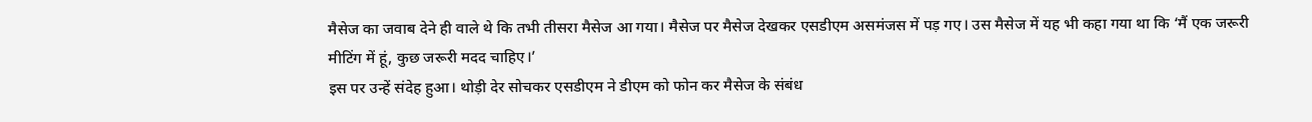मैसेज का जवाब देने ही वाले थे कि तभी तीसरा मैसेज आ गया। मैसेज पर मैसेज देखकर एसडीएम असमंजस में पड़ गए। उस मैसेज में यह भी कहा गया था कि ‘मैं एक जरूरी मीटिंग में हूं, कुछ जरूरी मदद चाहिए।’
इस पर उन्हें संदेह हुआ। थोड़ी देर सोचकर एसडीएम ने डीएम को फोन कर मैसेज के संबंध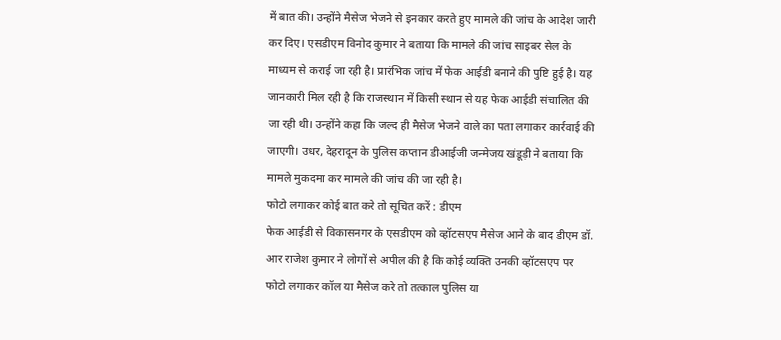में बात की। उन्होंने मैसेज भेजने से इनकार करते हुए मामले की जांच के आदेश जारी कर दिए। एसडीएम विनोद कुमार ने बताया कि मामले की जांच साइबर सेल के माध्यम से कराई जा रही है। प्रारंभिक जांच में फेक आईडी बनाने की पुष्टि हुई है। यह जानकारी मिल रही है कि राजस्थान में किसी स्थान से यह फेक आईडी संचालित की जा रही थी। उन्होंने कहा कि जल्द ही मैसेज भेजने वाले का पता लगाकर कार्रवाई की जाएगी। उधर, देहरादून के पुलिस कप्तान डीआईजी जन्मेजय खंडूड़ी ने बताया कि मामले मुकदमा कर मामले की जांच की जा रही है।
फोटो लगाकर कोई बात करे तो सूचित करें : डीएम
फेक आईडी से विकासनगर के एसडीएम को व्हॉटसएप मैसेज आने के बाद डीएम डॉ. आर राजेश कुमार ने लोगों से अपील की है कि कोई व्यक्ति उनकी व्हॉटसएप पर फोटो लगाकर कॉल या मैसेज करे तो तत्काल पुलिस या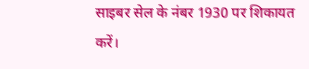साइबर सेल के नंबर 1930 पर शिकायत करें।